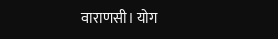वाराणसी। योग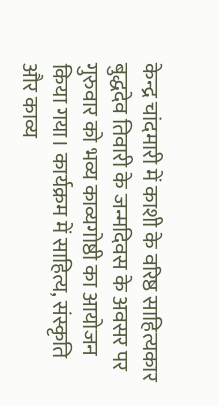केन्द्र चांदमारी में काशी के वरिष्ठ साहित्यकार बुद्धदेव तिवारी के जन्मदिवस के अवसर पर गुरुवार को भव्य काव्यगोष्ठी का आयोजन किया गया। कार्यक्रम में साहित्य, संस्कृति और काव्य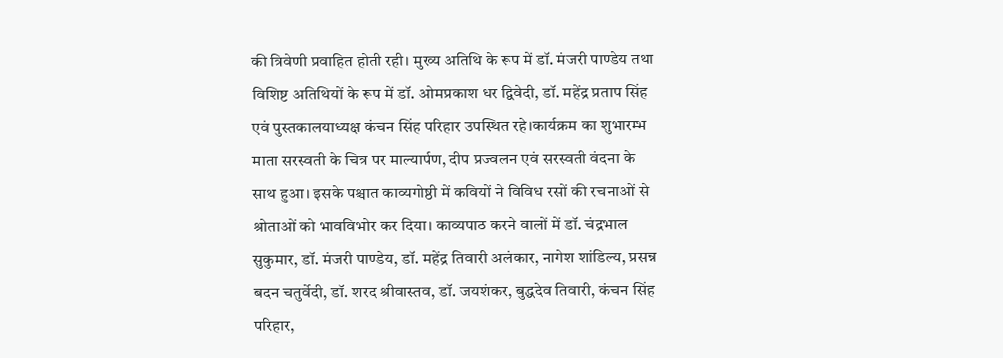की त्रिवेणी प्रवाहित होती रही। मुख्य अतिथि के रूप में डॉ. मंजरी पाण्डेय तथा विशिष्ट अतिथियों के रूप में डॉ. ओमप्रकाश धर द्विवेदी, डॉ. महेंद्र प्रताप सिंह एवं पुस्तकालयाध्यक्ष कंचन सिंह परिहार उपस्थित रहे।कार्यक्रम का शुभारम्भ माता सरस्वती के चित्र पर माल्यार्पण, दीप प्रज्वलन एवं सरस्वती वंदना के साथ हुआ। इसके पश्चात काव्यगोष्ठी में कवियों ने विविध रसों की रचनाओं से श्रोताओं को भावविभोर कर दिया। काव्यपाठ करने वालों में डॉ. चंद्रभाल सुकुमार, डॉ. मंजरी पाण्डेय, डॉ. महेंद्र तिवारी अलंकार, नागेश शांडिल्य, प्रसन्न बदन चतुर्वेदी, डॉ. शरद श्रीवास्तव, डॉ. जयशंकर, बुद्धदेव तिवारी, कंचन सिंह परिहार,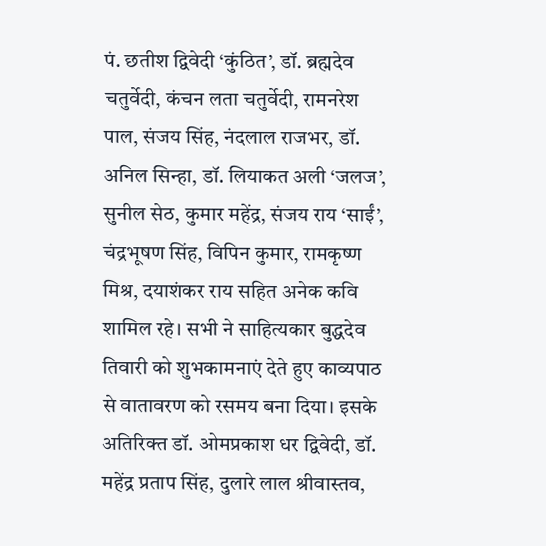पं. छतीश द्विवेदी ‘कुंठित’, डॉ. ब्रह्मदेव चतुर्वेदी, कंचन लता चतुर्वेदी, रामनरेश पाल, संजय सिंह, नंदलाल राजभर, डॉ. अनिल सिन्हा, डॉ. लियाकत अली ‘जलज’, सुनील सेठ, कुमार महेंद्र, संजय राय ‘साईं’, चंद्रभूषण सिंह, विपिन कुमार, रामकृष्ण मिश्र, दयाशंकर राय सहित अनेक कवि शामिल रहे। सभी ने साहित्यकार बुद्धदेव तिवारी को शुभकामनाएं देते हुए काव्यपाठ से वातावरण को रसमय बना दिया। इसके अतिरिक्त डॉ. ओमप्रकाश धर द्विवेदी, डॉ. महेंद्र प्रताप सिंह, दुलारे लाल श्रीवास्तव,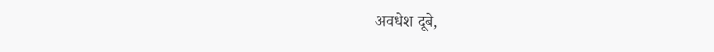अवधेश दूबे,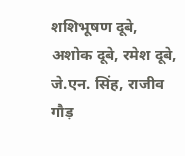शशिभूषण दूबे, अशोक दूबे, रमेश दूबे, जे.एन. सिंह, राजीव गौड़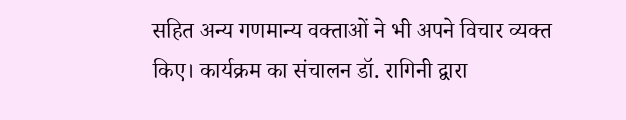सहित अन्य गणमान्य वक्ताओं ने भी अपने विचार व्यक्त किए। कार्यक्रम का संचालन डॉ. रागिनी द्वारा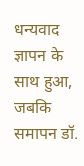धन्यवाद ज्ञापन के साथ हुआ, जबकि समापन डॉ.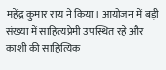महेंद्र कुमार राय ने किया। आयोजन में बड़ी संख्या में साहित्यप्रेमी उपस्थित रहे और काशी की साहित्यिक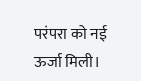परंपरा को नई ऊर्जा मिली।